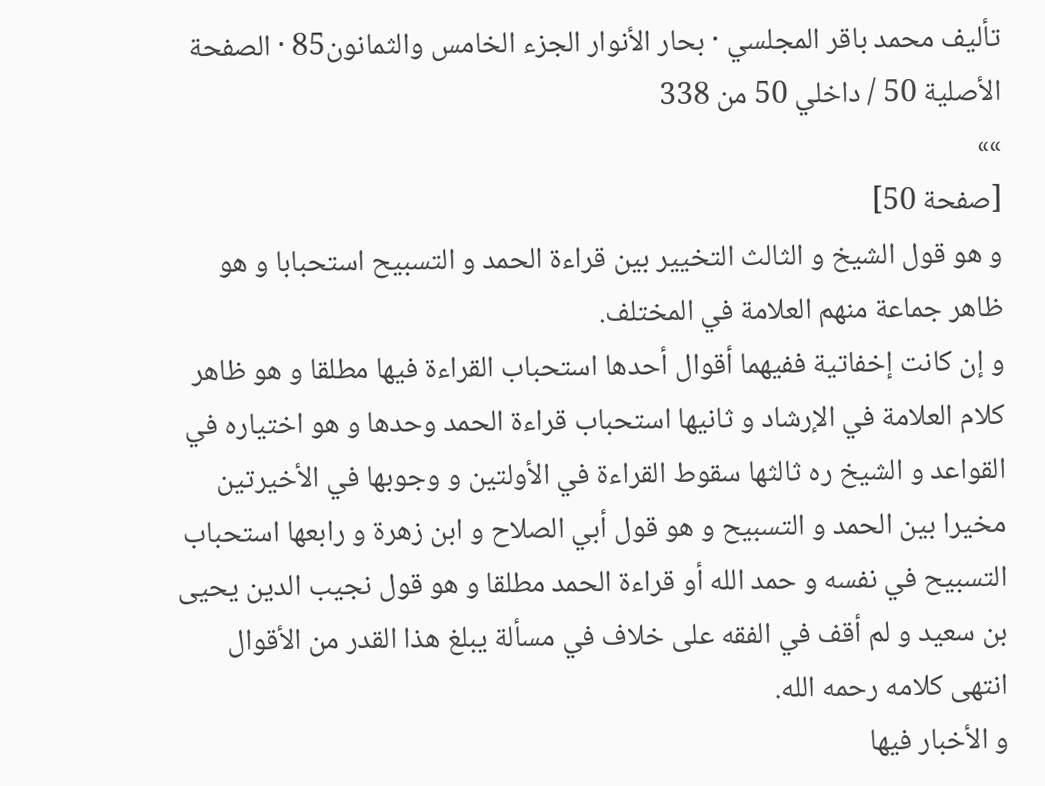تأليف محمد باقر المجلسي · بحار الأنوار الجزء الخامس والثمانون85 · الصفحة الأصلية 50 / داخلي 50 من 338
»»
[صفحة 50]
و هو قول الشيخ و الثالث التخيير بين قراءة الحمد و التسبيح استحبابا و هو ظاهر جماعة منهم العلامة في المختلف.
و إن كانت إخفاتية ففيهما أقوال أحدها استحباب القراءة فيها مطلقا و هو ظاهر كلام العلامة في الإرشاد و ثانيها استحباب قراءة الحمد وحدها و هو اختياره في القواعد و الشيخ ره ثالثها سقوط القراءة في الأولتين و وجوبها في الأخيرتين مخيرا بين الحمد و التسبيح و هو قول أبي الصلاح و ابن زهرة و رابعها استحباب التسبيح في نفسه و حمد الله أو قراءة الحمد مطلقا و هو قول نجيب الدين يحيى بن سعيد و لم أقف في الفقه على خلاف في مسألة يبلغ هذا القدر من الأقوال انتهى كلامه رحمه الله.
و الأخبار فيها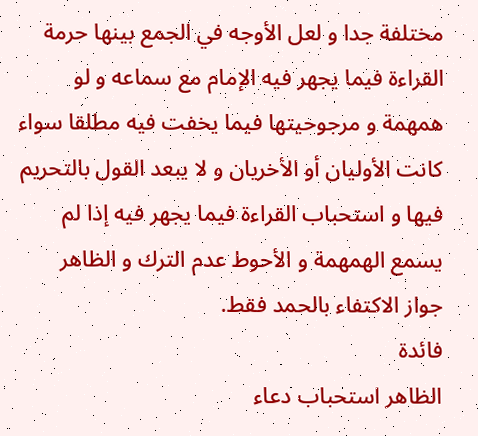مختلفة جدا و لعل الأوجه في الجمع بينها حرمة القراءة فيما يجهر فيه الإمام مع سماعه و لو همهمة و مرجوحيتها فيما يخفت فيه مطلقا سواء كانت الأوليان أو الأخريان و لا يبعد القول بالتحريم فيها و استحباب القراءة فيما يجهر فيه إذا لم يسمع الهمهمة و الأحوط عدم الترك و الظاهر جواز الاكتفاء بالحمد فقط.
فائدة
الظاهر استحباب دعاء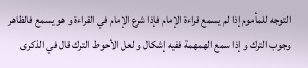التوجه للمأموم إذا لم يسمع قراءة الإمام فإذا شرع الإمام في القراءة و هو يسمع فالظاهر وجوب الترك و إذا سمع الهمهمة ففيه إشكال و لعل الأحوط الترك قال في الذكرى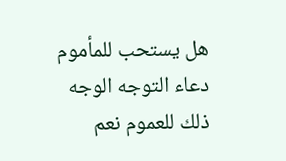هل يستحب للمأموم دعاء التوجه الوجه ذلك للعموم نعم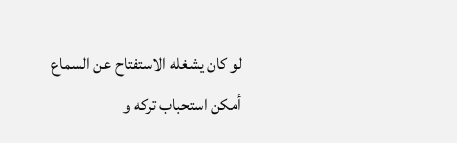لو كان يشغله الاستفتاح عن السماع أمكن استحباب تركه و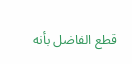قطع الفاضل بأنه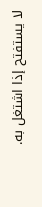لا يستفتح إذا اشتغل به.